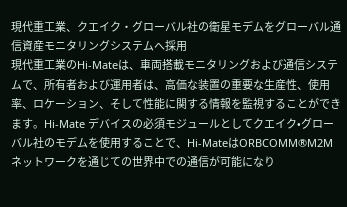現代重工業、クエイク・グローバル社の衛星モデムをグローバル通信資産モニタリングシステムへ採用
現代重工業のHi-Mateは、車両搭載モニタリングおよび通信システムで、所有者および運用者は、高価な装置の重要な生産性、使用率、ロケーション、そして性能に関する情報を監視することができます。Hi-Mate デバイスの必須モジュールとしてクエイク•グローバル社のモデムを使用することで、Hi-MateはORBCOMM®M2M ネットワークを通じての世界中での通信が可能になり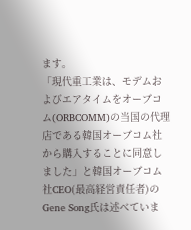ます。
「現代重工業は、モデムおよびエアタイムをオーブコム(ORBCOMM)の当国の代理店である韓国オーブコム社から購入することに同意しました」と韓国オーブコム社CEO(最高経営責任者)のGene Song氏は述べていま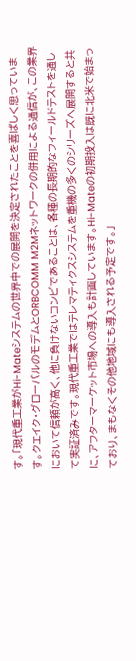す。「現代重工業がHi-Mateシステムの世界中での展開を決定されたことを喜ばしく思っています。クエイク・グローバルのモデムとORBCOMM M2Mネットワークの併用による通信が、この業界において信頼が高く、他に負けないコンビであることは、各種の長期的なフィールドテストを通して実証済みです。現代重工業ではテレマティクスシステムを重機の多くのシリーズへ展開すると共に、アフターマーケット市場への導入も計画しています。Hi-Mateの初期投入は既に北米で始まっており、まもなくその他地域にも導入される予定です。」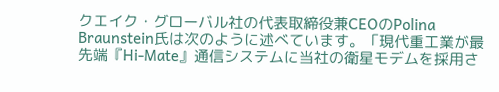クエイク・グローバル社の代表取締役兼CEOのPolina Braunstein氏は次のように述べています。「現代重工業が最先端『Hi-Mate』通信システムに当社の衛星モデムを採用さ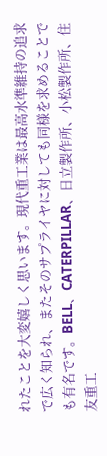れたことを大変嬉しく思います。現代重工業は最高水準維持の追求で広く知られ、またそのサプライヤに対しても同様を求めることでも有名です。BELL、CATERPILLAR、日立製作所、小松製作所、住友重工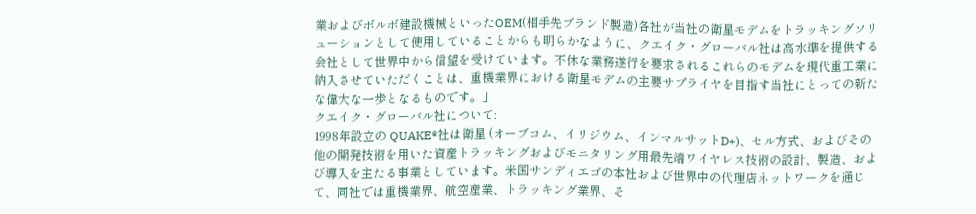業およびボルボ建設機械といったOEM(相手先ブランド製造)各社が当社の衛星モデムをトラッキングソリューションとして使用していることからも明らかなように、クエイク・グローバル社は高水準を提供する会社として世界中から信望を受けています。不休な業務遂行を要求されるこれらのモデムを現代重工業に納入させていただくことは、重機業界における衛星モデムの主要サプライヤを目指す当社にとっての新たな偉大な一歩となるものです。」
クエイク・グローバル社について:
1998年設立の QUAKE®社は衛星 (オーブコム、イリジウム、インマルサットD+)、セル方式、およびその他の開発技術を用いた資産トラッキングおよびモニタリング用最先端ワイヤレス技術の設計、製造、および導入を主たる事業としています。米国サンディエゴの本社および世界中の代理店ネットワークを通じて、同社では重機業界、航空産業、トラッキング業界、そ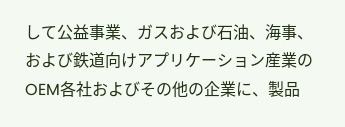して公益事業、ガスおよび石油、海事、および鉄道向けアプリケーション産業のOEM各社およびその他の企業に、製品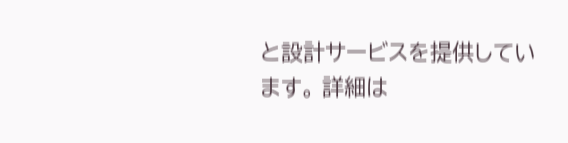と設計サービスを提供しています。 詳細は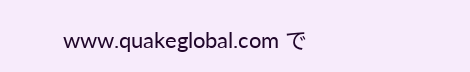www.quakeglobal.com で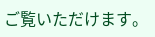ご覧いただけます。